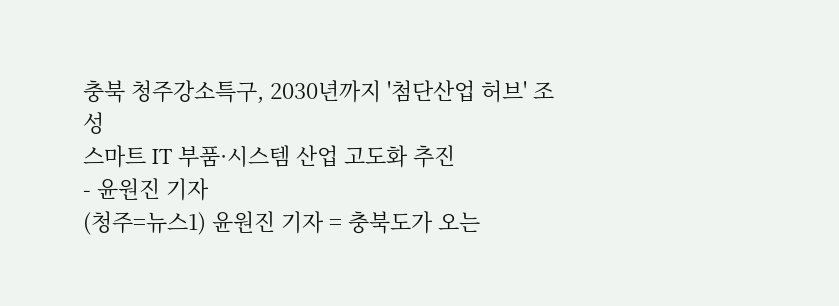충북 청주강소특구, 2030년까지 '첨단산업 허브' 조성
스마트 IT 부품·시스템 산업 고도화 추진
- 윤원진 기자
(청주=뉴스1) 윤원진 기자 = 충북도가 오는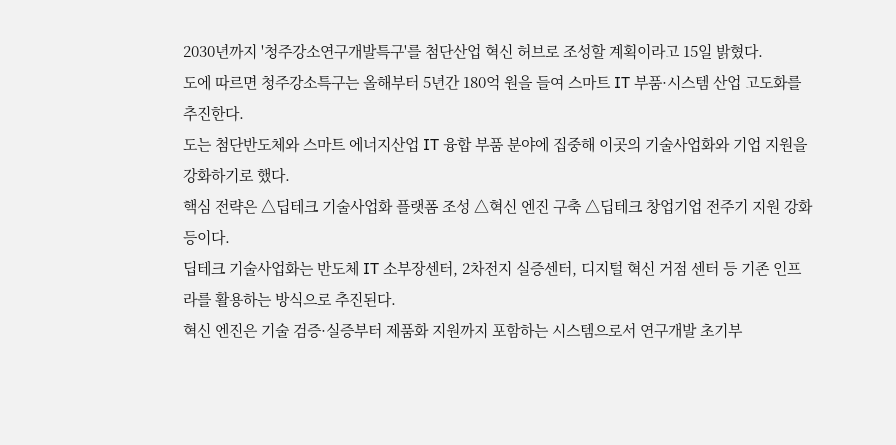2030년까지 '청주강소연구개발특구'를 첨단산업 혁신 허브로 조성할 계획이라고 15일 밝혔다.
도에 따르면 청주강소특구는 올해부터 5년간 180억 원을 들여 스마트 IT 부품·시스템 산업 고도화를 추진한다.
도는 첨단반도체와 스마트 에너지산업 IT 융합 부품 분야에 집중해 이곳의 기술사업화와 기업 지원을 강화하기로 했다.
핵심 전략은 △딥테크 기술사업화 플랫폼 조성 △혁신 엔진 구축 △딥테크 창업기업 전주기 지원 강화 등이다.
딥테크 기술사업화는 반도체 IT 소부장센터, 2차전지 실증센터, 디지털 혁신 거점 센터 등 기존 인프라를 활용하는 방식으로 추진된다.
혁신 엔진은 기술 검증·실증부터 제품화 지원까지 포함하는 시스템으로서 연구개발 초기부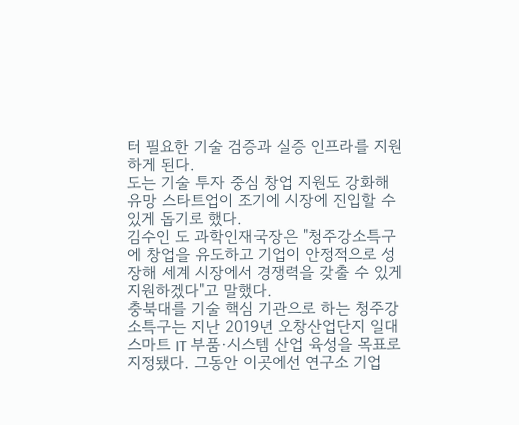터 필요한 기술 검증과 실증 인프라를 지원하게 된다.
도는 기술 투자 중심 창업 지원도 강화해 유망 스타트업이 조기에 시장에 진입할 수 있게 돕기로 했다.
김수인 도 과학인재국장은 "청주강소특구에 창업을 유도하고 기업이 안정적으로 성장해 세계 시장에서 경쟁력을 갖출 수 있게 지원하겠다"고 말했다.
충북대를 기술 핵심 기관으로 하는 청주강소특구는 지난 2019년 오창산업단지 일대 스마트 IT 부품·시스템 산업 육성을 목표로 지정됐다. 그동안 이곳에선 연구소 기업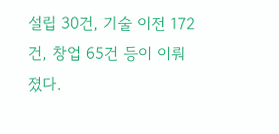설립 30건, 기술 이전 172건, 창업 65건 등이 이뤄졌다.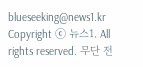blueseeking@news1.kr
Copyright ⓒ 뉴스1. All rights reserved. 무단 전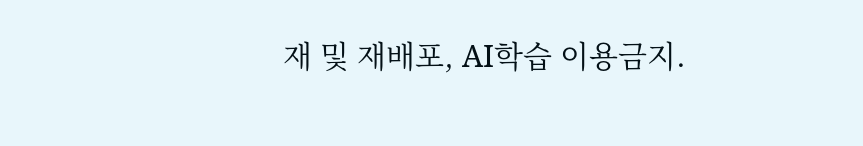재 및 재배포, AI학습 이용금지.